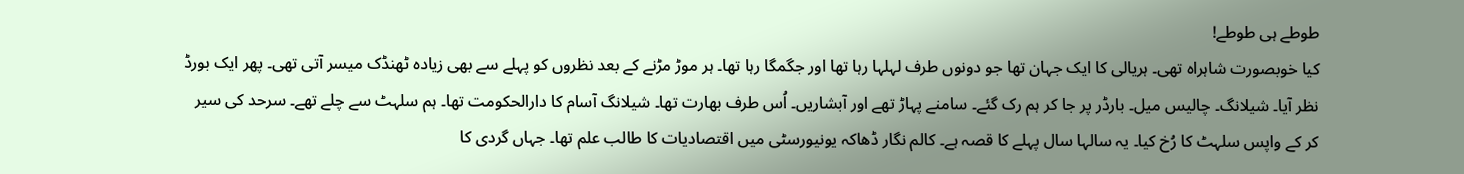طوطے ہی طوطے!
کیا خوبصورت شاہراہ تھی۔ ہریالی کا ایک جہان تھا جو دونوں طرف لہلہا رہا تھا اور جگمگا رہا تھا۔ ہر موڑ مڑنے کے بعد نظروں کو پہلے سے بھی زیادہ ٹھنڈک میسر آتی تھی۔ پھر ایک بورڈ نظر آیا۔ شیلانگ۔ چالیس میل۔ بارڈر پر جا کر ہم رک گئے۔ سامنے پہاڑ تھے اور آبشاریں۔ اُس طرف بھارت تھا۔ شیلانگ آسام کا دارالحکومت تھا۔ ہم سلہٹ سے چلے تھے۔ سرحد کی سیر کر کے واپس سلہٹ کا رُخ کیا۔ یہ سالہا سال پہلے کا قصہ ہے۔ کالم نگار ڈھاکہ یونیورسٹی میں اقتصادیات کا طالب علم تھا۔ جہاں گردی کا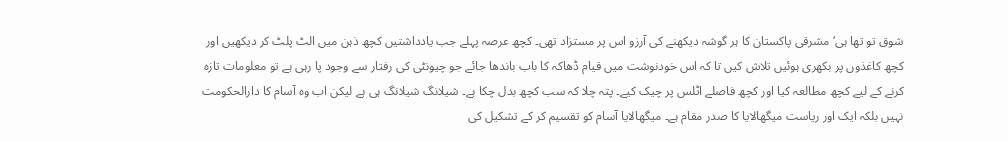شوق تو تھا ہی‘ مشرقی پاکستان کا ہر گوشہ دیکھنے کی آرزو اس پر مستزاد تھی۔ کچھ عرصہ پہلے جب یادداشتیں کچھ ذہن میں الٹ پلٹ کر دیکھیں اور کچھ کاغذوں پر بکھری ہوئیں تلاش کیں تا کہ اس خودنوشت میں قیام ڈھاکہ کا باب باندھا جائے جو چیونٹی کی رفتار سے وجود پا رہی ہے تو معلومات تازہ کرنے کے لیے کچھ مطالعہ کیا اور کچھ فاصلے اٹلس پر چیک کیے۔ پتہ چلا کہ سب کچھ بدل چکا ہے۔ شیلانگ شیلانگ ہی ہے لیکن اب وہ آسام کا دارالحکومت نہیں بلکہ ایک اور ریاست میگھالایا کا صدر مقام ہے۔ میگھالایا آسام کو تقسیم کر کے تشکیل کی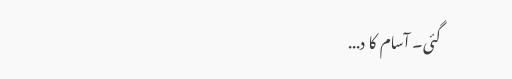گئی۔ آسام کا د...